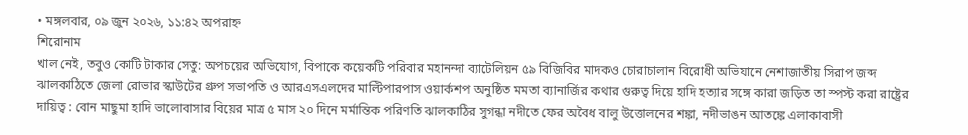• মঙ্গলবার, ০৯ জুন ২০২৬, ১১:৪২ অপরাহ্ন
শিরোনাম
খাল নেই, তবুও কোটি টাকার সেতু: অপচয়ের অভিযোগ, বিপাকে কয়েকটি পরিবার মহানন্দা ব্যাটেলিয়ন ৫৯ বিজিবির মাদকও চোরাচালান বিরোধী অভিযানে নেশাজাতীয় সিরাপ জব্দ  ঝালকাঠিতে জেলা রোভার স্কাউটের গ্রুপ সভাপতি ও আরএসএলদের মাল্টিপারপাস ওয়ার্কশপ অনুষ্ঠিত মমতা ব্যানার্জির কথার গুরুত্ব দিয়ে হাদি হত্যার সঙ্গে কারা জড়িত তা স্পস্ট করা রাষ্ট্রের দায়িত্ব : বোন মাছুমা হাদি ভালোবাসার বিয়ের মাত্র ৫ মাস ২০ দিনে মর্মান্তিক পরিণতি ঝালকাঠির সুগন্ধা নদীতে ফের অবৈধ বালু উত্তোলনের শঙ্কা, নদীভাঙন আতঙ্কে এলাকাবাসী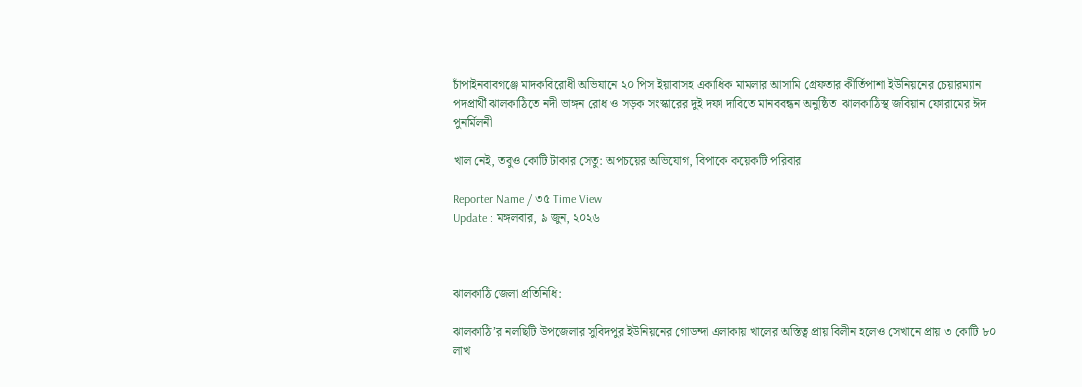চাঁপাইনবাবগঞ্জে মাদকবিরোধী অভিযানে ২০ পিস ইয়াবাসহ একাধিক মামলার আসামি গ্রেফতার কীর্তিপাশা ইউনিয়নের চেয়ারম্যান পদপ্রার্থী ঝালকাঠিতে নদী ভাঙ্গন রোধ ও সড়ক সংস্কারের দুই দফা দাবিতে মানববন্ধন অনুষ্ঠিত  ঝালকাঠিস্থ জবিয়ান ফোরামের ঈদ পুনর্মিলনী

খাল নেই, তবুও কোটি টাকার সেতু: অপচয়ের অভিযোগ, বিপাকে কয়েকটি পরিবার

Reporter Name / ৩৫ Time View
Update : মঙ্গলবার, ৯ জুন, ২০২৬



ঝালকাঠি জেলা প্রতিনিধি:

ঝালকাঠি’র নলছিটি উপজেলার সুবিদপুর ইউনিয়নের গোডন্দা এলাকায় খালের অস্তিত্ব প্রায় বিলীন হলেও সেখানে প্রায় ৩ কোটি ৮০ লাখ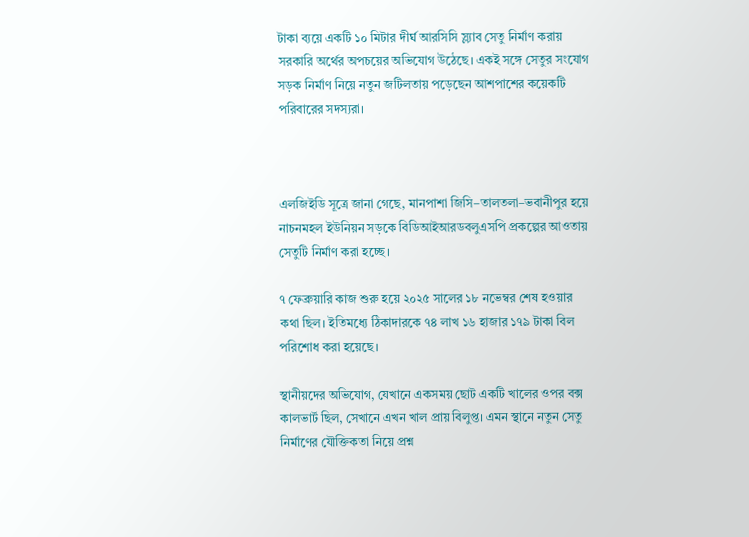টাকা ব্যয়ে একটি ১০ মিটার দীর্ঘ আরসিসি স্ল্যাব সেতু নির্মাণ করায় সরকারি অর্থের অপচয়ের অভিযোগ উঠেছে। একই সঙ্গে সেতুর সংযোগ সড়ক নির্মাণ নিয়ে নতুন জটিলতায় পড়েছেন আশপাশের কয়েকটি পরিবারের সদস্যরা।



এলজিইডি সূত্রে জানা গেছে, মানপাশা জিসি–তালতলা–ভবানীপুর হয়ে নাচনমহল ইউনিয়ন সড়কে বিডিআইআরডবলুএসপি প্রকল্পের আওতায় সেতুটি নির্মাণ করা হচ্ছে।

৭ ফেব্রুয়ারি কাজ শুরু হয়ে ২০২৫ সালের ১৮ নভেম্বর শেষ হওয়ার কথা ছিল। ইতিমধ্যে ঠিকাদারকে ৭৪ লাখ ১৬ হাজার ১৭৯ টাকা বিল পরিশোধ করা হয়েছে।

স্থানীয়দের অভিযোগ, যেখানে একসময় ছোট একটি খালের ওপর বক্স কালভার্ট ছিল, সেখানে এখন খাল প্রায় বিলুপ্ত। এমন স্থানে নতুন সেতু নির্মাণের যৌক্তিকতা নিয়ে প্রশ্ন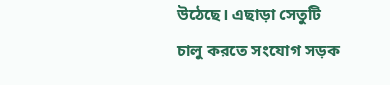উঠেছে। এছাড়া সেতুটি চালু করতে সংযোগ সড়ক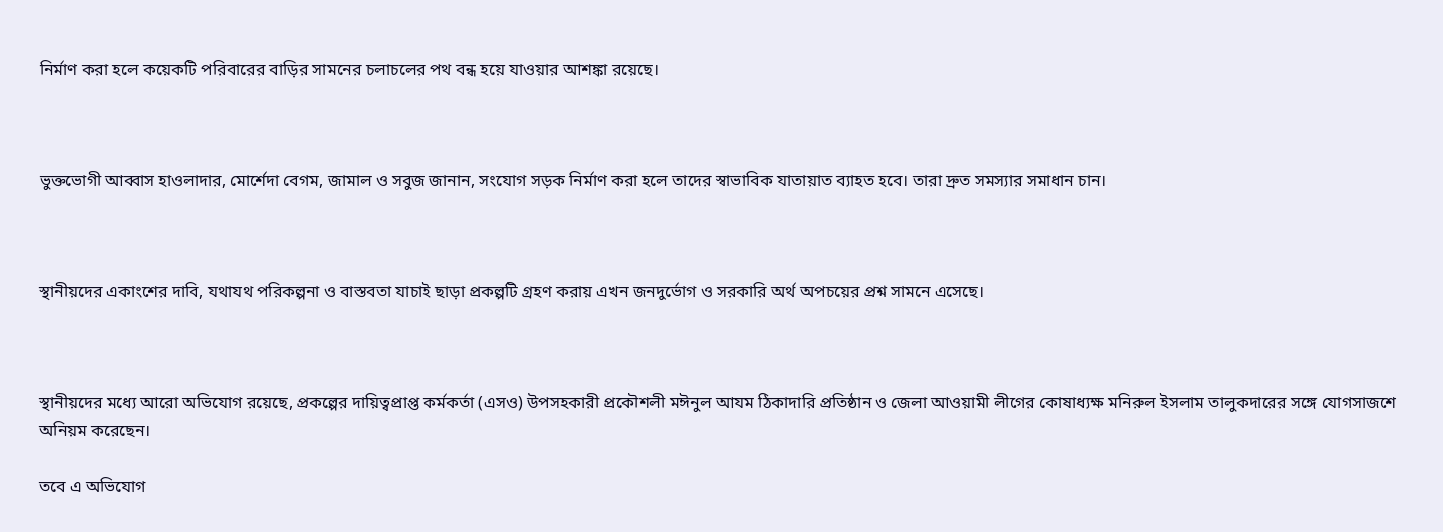নির্মাণ করা হলে কয়েকটি পরিবারের বাড়ির সামনের চলাচলের পথ বন্ধ হয়ে যাওয়ার আশঙ্কা রয়েছে।



ভুক্তভোগী আব্বাস হাওলাদার, মোর্শেদা বেগম, জামাল ও সবুজ জানান, সংযোগ সড়ক নির্মাণ করা হলে তাদের স্বাভাবিক যাতায়াত ব্যাহত হবে। তারা দ্রুত সমস্যার সমাধান চান।



স্থানীয়দের একাংশের দাবি, যথাযথ পরিকল্পনা ও বাস্তবতা যাচাই ছাড়া প্রকল্পটি গ্রহণ করায় এখন জনদুর্ভোগ ও সরকারি অর্থ অপচয়ের প্রশ্ন সামনে এসেছে।



স্থানীয়দের মধ্যে আরো অভিযোগ রয়েছে, প্রকল্পের দায়িত্বপ্রাপ্ত কর্মকর্তা (এসও) উপসহকারী প্রকৌশলী মঈনুল আযম ঠিকাদারি প্রতিষ্ঠান ও জেলা আওয়ামী লীগের কোষাধ্যক্ষ মনিরুল ইসলাম তালুকদারের সঙ্গে যোগসাজশে অনিয়ম করেছেন।

তবে এ অভিযোগ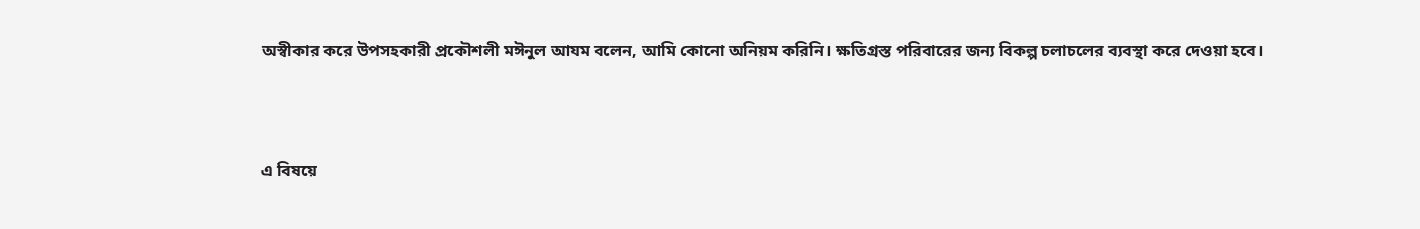অস্বীকার করে উপসহকারী প্রকৌশলী মঈনুল আযম বলেন, আমি কোনো অনিয়ম করিনি। ক্ষতিগ্রস্ত পরিবারের জন্য বিকল্প চলাচলের ব্যবস্থা করে দেওয়া হবে।



এ বিষয়ে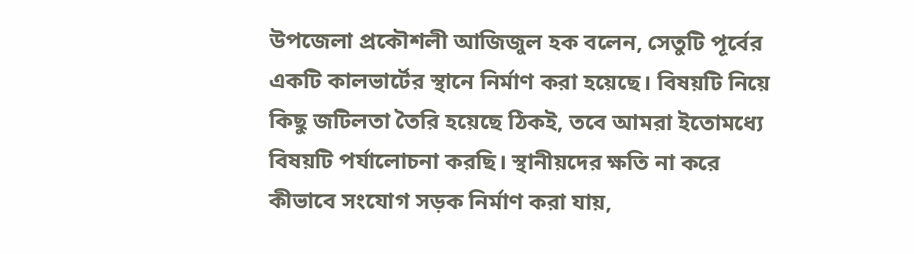উপজেলা প্রকৌশলী আজিজুল হক বলেন, সেতুটি পূর্বের একটি কালভার্টের স্থানে নির্মাণ করা হয়েছে। বিষয়টি নিয়ে কিছু জটিলতা তৈরি হয়েছে ঠিকই, তবে আমরা ইতোমধ্যে বিষয়টি পর্যালোচনা করছি। স্থানীয়দের ক্ষতি না করে কীভাবে সংযোগ সড়ক নির্মাণ করা যায়,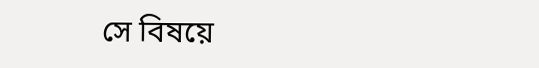সে বিষয়ে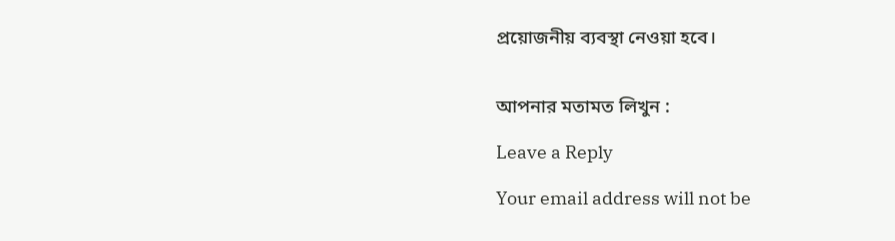প্রয়োজনীয় ব্যবস্থা নেওয়া হবে।


আপনার মতামত লিখুন :

Leave a Reply

Your email address will not be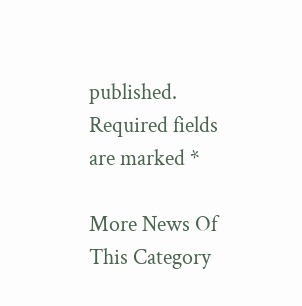published. Required fields are marked *

More News Of This Category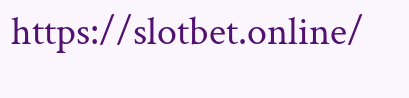https://slotbet.online/